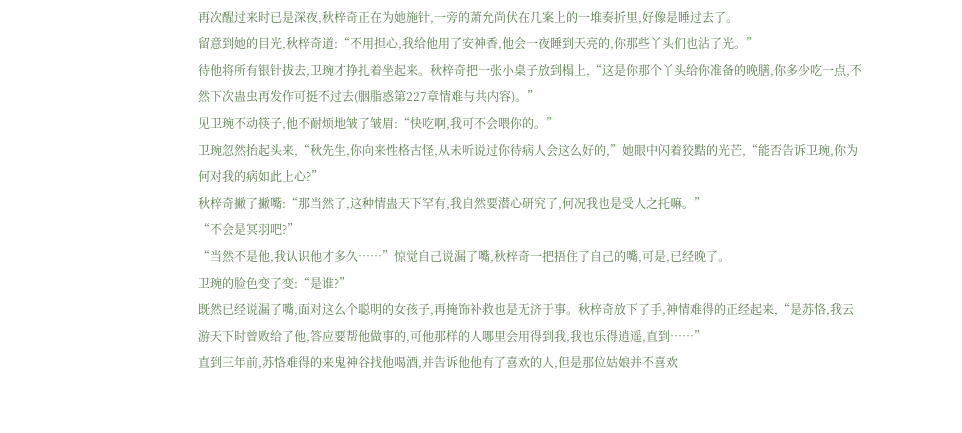再次醒过来时已是深夜,秋梓奇正在为她施针,一旁的萧允尚伏在几案上的一堆奏折里,好像是睡过去了。
留意到她的目光,秋梓奇道:“不用担心,我给他用了安神香,他会一夜睡到天亮的,你那些丫头们也沾了光。”
待他将所有银针拔去,卫琬才挣扎着坐起来。秋梓奇把一张小桌子放到榻上,“这是你那个丫头给你准备的晚膳,你多少吃一点,不然下次蛊虫再发作可挺不过去(胭脂惑第227章情难与共内容)。”
见卫琬不动筷子,他不耐烦地皱了皱眉:“快吃啊,我可不会喂你的。”
卫琬忽然抬起头来,“秋先生,你向来性格古怪,从未听说过你待病人会这么好的,”她眼中闪着狡黠的光芒,“能否告诉卫琬,你为何对我的病如此上心?”
秋梓奇撇了撇嘴:“那当然了,这种情蛊天下罕有,我自然要潜心研究了,何况我也是受人之托嘛。”
“不会是冥羽吧?”
“当然不是他,我认识他才多久……”惊觉自己说漏了嘴,秋梓奇一把捂住了自己的嘴,可是,已经晚了。
卫琬的脸色变了变:“是谁?”
既然已经说漏了嘴,面对这么个聪明的女孩子,再掩饰补救也是无济于事。秋梓奇放下了手,神情难得的正经起来,“是苏恪,我云游天下时曾败给了他,答应要帮他做事的,可他那样的人哪里会用得到我,我也乐得逍遥,直到……”
直到三年前,苏恪难得的来鬼神谷找他喝酒,并告诉他他有了喜欢的人,但是那位姑娘并不喜欢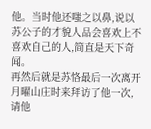他。当时他还嗤之以鼻,说以苏公子的才貌人品会喜欢上不喜欢自己的人,简直是天下奇闻。
再然后就是苏恪最后一次离开月曜山庄时来拜访了他一次,请他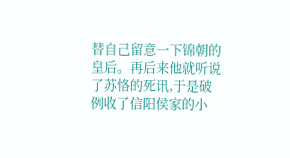替自己留意一下锦朝的皇后。再后来他就听说了苏恪的死讯,于是破例收了信阳侯家的小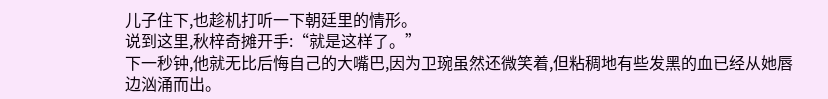儿子住下,也趁机打听一下朝廷里的情形。
说到这里,秋梓奇摊开手:“就是这样了。”
下一秒钟,他就无比后悔自己的大嘴巴,因为卫琬虽然还微笑着,但粘稠地有些发黑的血已经从她唇边汹涌而出。